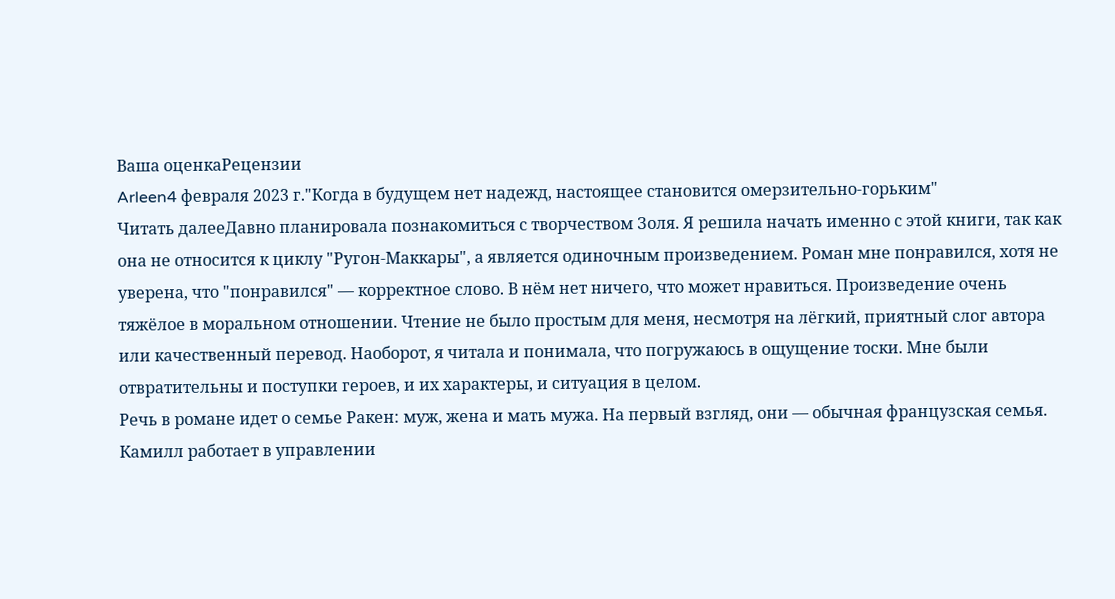Ваша оценкаРецензии
Arleen4 февраля 2023 г."Когда в будущем нет надежд, настоящее становится омерзительно-горьким"
Читать далееДавно планировала познакомиться с творчеством Золя. Я решила начать именно с этой книги, так как она не относится к циклу "Ругон-Маккары", а является одиночным произведением. Роман мне понравился, хотя не уверена, что "понравился" — корректное слово. В нём нет ничего, что может нравиться. Произведение очень тяжёлое в моральном отношении. Чтение не было простым для меня, несмотря на лёгкий, приятный слог автора или качественный перевод. Наоборот, я читала и понимала, что погружаюсь в ощущение тоски. Мне были отвратительны и поступки героев, и их характеры, и ситуация в целом.
Речь в романе идет о семье Ракен: муж, жена и мать мужа. На первый взгляд, они — обычная французская семья. Камилл работает в управлении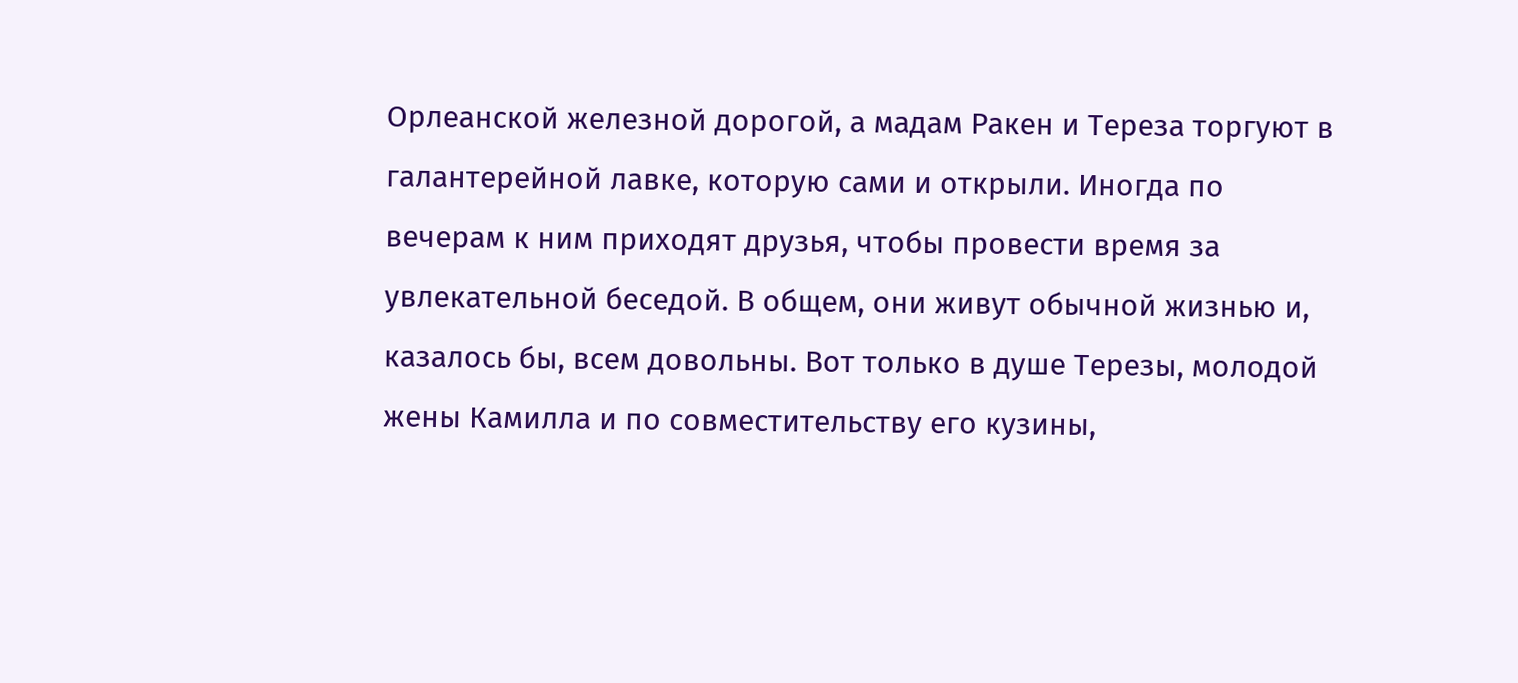Орлеанской железной дорогой, а мадам Ракен и Тереза торгуют в галантерейной лавке, которую сами и открыли. Иногда по вечерам к ним приходят друзья, чтобы провести время за увлекательной беседой. В общем, они живут обычной жизнью и, казалось бы, всем довольны. Вот только в душе Терезы, молодой жены Камилла и по совместительству его кузины,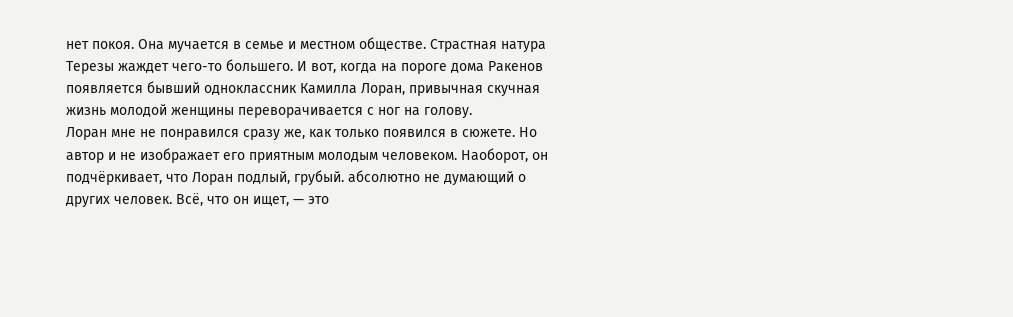нет покоя. Она мучается в семье и местном обществе. Страстная натура Терезы жаждет чего-то большего. И вот, когда на пороге дома Ракенов появляется бывший одноклассник Камилла Лоран, привычная скучная жизнь молодой женщины переворачивается с ног на голову.
Лоран мне не понравился сразу же, как только появился в сюжете. Но автор и не изображает его приятным молодым человеком. Наоборот, он подчёркивает, что Лоран подлый, грубый. абсолютно не думающий о других человек. Всё, что он ищет, — это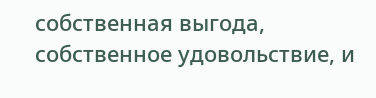собственная выгода, собственное удовольствие, и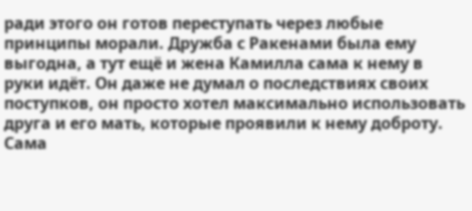ради этого он готов переступать через любые принципы морали. Дружба с Ракенами была ему выгодна, а тут ещё и жена Камилла сама к нему в руки идёт. Он даже не думал о последствиях своих поступков, он просто хотел максимально использовать друга и его мать, которые проявили к нему доброту.
Сама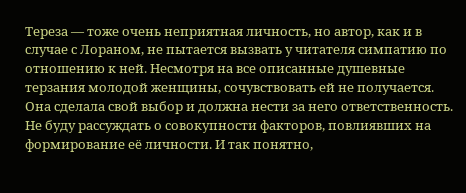Тереза — тоже очень неприятная личность, но автор, как и в случае с Лораном, не пытается вызвать у читателя симпатию по отношению к ней. Несмотря на все описанные душевные терзания молодой женщины, сочувствовать ей не получается. Она сделала свой выбор и должна нести за него ответственность. Не буду рассуждать о совокупности факторов, повлиявших на формирование её личности. И так понятно,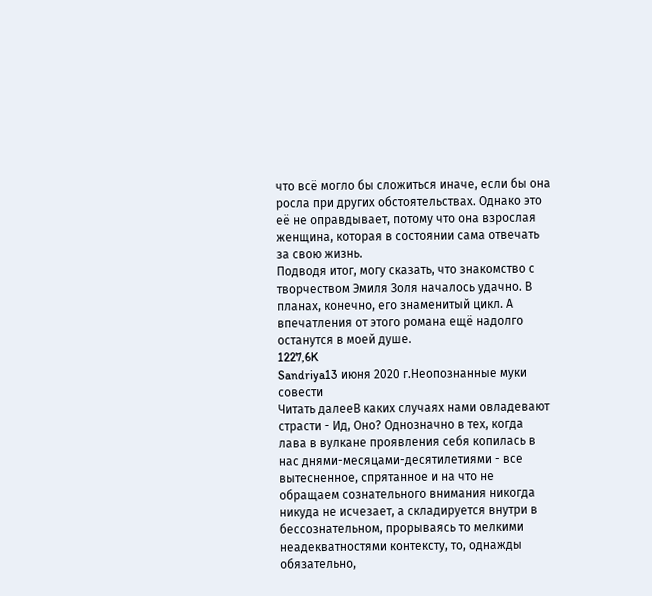что всё могло бы сложиться иначе, если бы она росла при других обстоятельствах. Однако это её не оправдывает, потому что она взрослая женщина, которая в состоянии сама отвечать за свою жизнь.
Подводя итог, могу сказать, что знакомство с творчеством Эмиля Золя началось удачно. В планах, конечно, его знаменитый цикл. А впечатления от этого романа ещё надолго останутся в моей душе.
1227,6K
Sandriya13 июня 2020 г.Неопознанные муки совести
Читать далееВ каких случаях нами овладевают страсти - Ид, Оно? Однозначно в тех, когда лава в вулкане проявления себя копилась в нас днями-месяцами-десятилетиями - все вытесненное, спрятанное и на что не обращаем сознательного внимания никогда никуда не исчезает, а складируется внутри в бессознательном, прорываясь то мелкими неадекватностями контексту, то, однажды обязательно,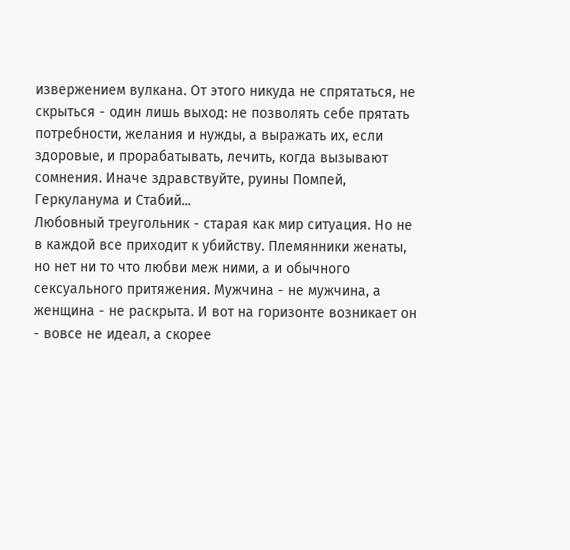извержением вулкана. От этого никуда не спрятаться, не скрыться - один лишь выход: не позволять себе прятать потребности, желания и нужды, а выражать их, если здоровые, и прорабатывать, лечить, когда вызывают сомнения. Иначе здравствуйте, руины Помпей, Геркуланума и Стабий...
Любовный треугольник - старая как мир ситуация. Но не в каждой все приходит к убийству. Племянники женаты, но нет ни то что любви меж ними, а и обычного сексуального притяжения. Мужчина - не мужчина, а женщина - не раскрыта. И вот на горизонте возникает он - вовсе не идеал, а скорее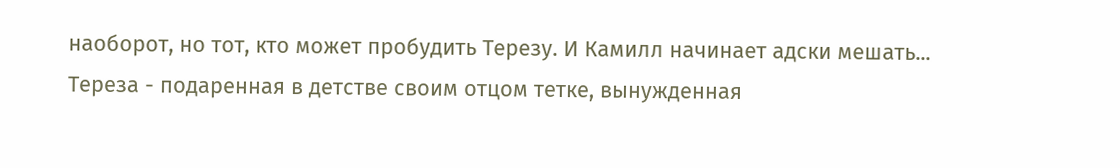наоборот, но тот, кто может пробудить Терезу. И Камилл начинает адски мешать...
Тереза - подаренная в детстве своим отцом тетке, вынужденная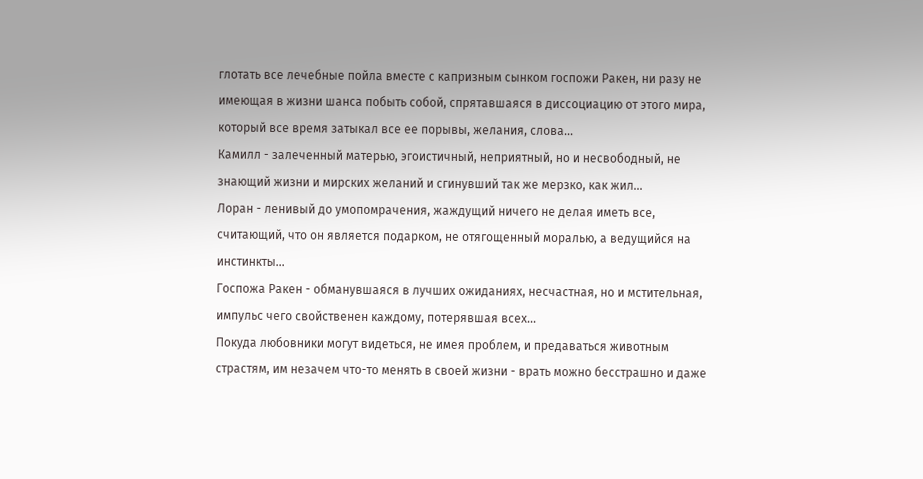глотать все лечебные пойла вместе с капризным сынком госпожи Ракен, ни разу не имеющая в жизни шанса побыть собой, спрятавшаяся в диссоциацию от этого мира, который все время затыкал все ее порывы, желания, слова...
Камилл - залеченный матерью, эгоистичный, неприятный, но и несвободный, не знающий жизни и мирских желаний и сгинувший так же мерзко, как жил...
Лоран - ленивый до умопомрачения, жаждущий ничего не делая иметь все, считающий, что он является подарком, не отягощенный моралью, а ведущийся на инстинкты...
Госпожа Ракен - обманувшаяся в лучших ожиданиях, несчастная, но и мстительная, импульс чего свойственен каждому, потерявшая всех...
Покуда любовники могут видеться, не имея проблем, и предаваться животным страстям, им незачем что-то менять в своей жизни - врать можно бесстрашно и даже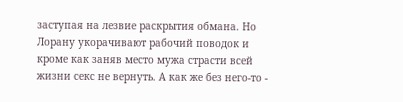заступая на лезвие раскрытия обмана. Но Лорану укорачивают рабочий поводок и кроме как заняв место мужа страсти всей жизни секс не вернуть. А как же без него-то -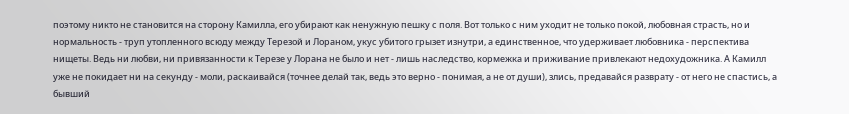поэтому никто не становится на сторону Камилла, его убирают как ненужную пешку с поля. Вот только с ним уходит не только покой, любовная страсть, но и нормальность - труп утопленного всюду между Терезой и Лораном, укус убитого грызет изнутри, а единственное, что удерживает любовника - перспектива нищеты. Ведь ни любви, ни привязанности к Терезе у Лорана не было и нет - лишь наследство, кормежка и приживание привлекают недохудожника. А Камилл уже не покидает ни на секунду - моли, раскаивайся (точнее делай так, ведь это верно - понимая, а не от души), злись, предавайся разврату - от него не спастись, а бывший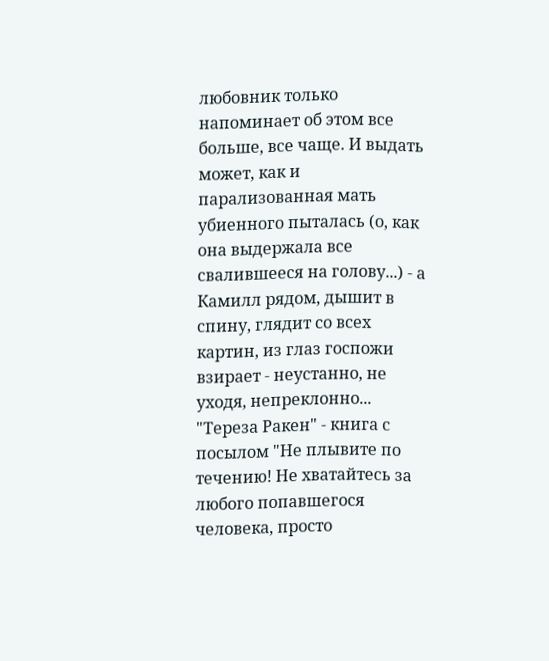любовник только напоминает об этом все больше, все чаще. И выдать может, как и парализованная мать убиенного пыталась (о, как она выдержала все свалившееся на голову...) - а Камилл рядом, дышит в спину, глядит со всех картин, из глаз госпожи взирает - неустанно, не уходя, непреклонно...
"Тереза Ракен" - книга с посылом "Не плывите по течению! Не хватайтесь за любого попавшегося человека, просто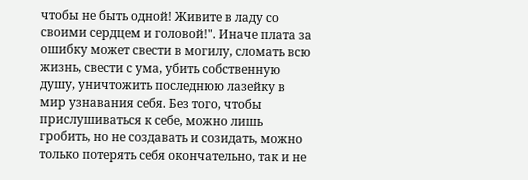чтобы не быть одной! Живите в ладу со своими сердцем и головой!". Иначе плата за ошибку может свести в могилу, сломать всю жизнь, свести с ума, убить собственную душу, уничтожить последнюю лазейку в мир узнавания себя. Без того, чтобы прислушиваться к себе, можно лишь гробить, но не создавать и созидать, можно только потерять себя окончательно, так и не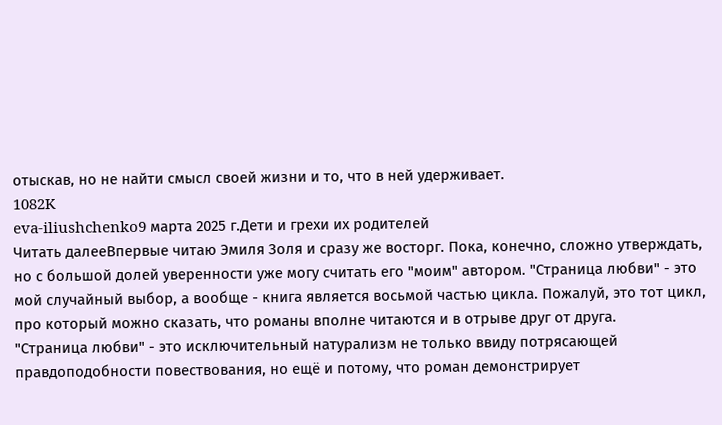отыскав, но не найти смысл своей жизни и то, что в ней удерживает.
1082K
eva-iliushchenko9 марта 2025 г.Дети и грехи их родителей
Читать далееВпервые читаю Эмиля Золя и сразу же восторг. Пока, конечно, сложно утверждать, но с большой долей уверенности уже могу считать его "моим" автором. "Страница любви" - это мой случайный выбор, а вообще - книга является восьмой частью цикла. Пожалуй, это тот цикл, про который можно сказать, что романы вполне читаются и в отрыве друг от друга.
"Страница любви" - это исключительный натурализм не только ввиду потрясающей правдоподобности повествования, но ещё и потому, что роман демонстрирует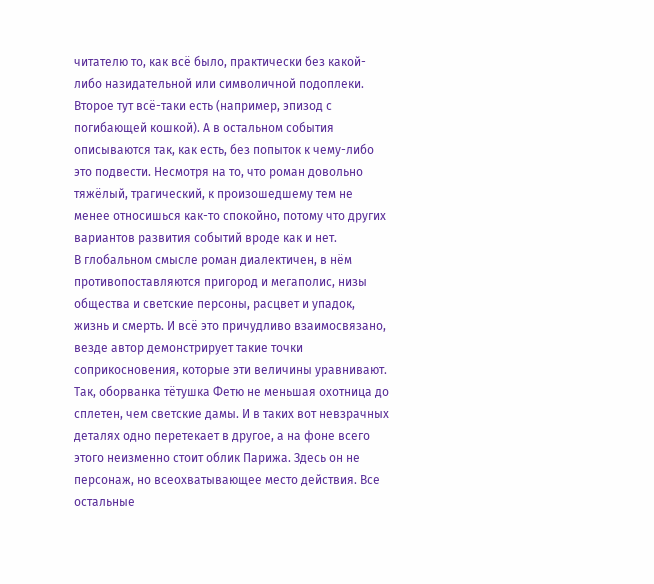читателю то, как всё было, практически без какой-либо назидательной или символичной подоплеки. Второе тут всё-таки есть (например, эпизод с погибающей кошкой). А в остальном события описываются так, как есть, без попыток к чему-либо это подвести. Несмотря на то, что роман довольно тяжёлый, трагический, к произошедшему тем не менее относишься как-то спокойно, потому что других вариантов развития событий вроде как и нет.
В глобальном смысле роман диалектичен, в нём противопоставляются пригород и мегаполис, низы общества и светские персоны, расцвет и упадок, жизнь и смерть. И всё это причудливо взаимосвязано, везде автор демонстрирует такие точки соприкосновения, которые эти величины уравнивают. Так, оборванка тётушка Фетю не меньшая охотница до сплетен, чем светские дамы. И в таких вот невзрачных деталях одно перетекает в другое, а на фоне всего этого неизменно стоит облик Парижа. Здесь он не персонаж, но всеохватывающее место действия. Все остальные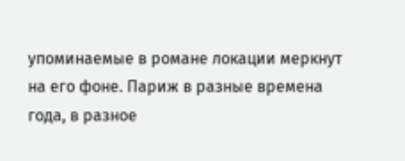упоминаемые в романе локации меркнут на его фоне. Париж в разные времена года, в разное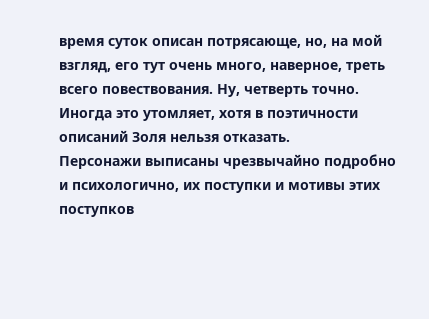время суток описан потрясающе, но, на мой взгляд, его тут очень много, наверное, треть всего повествования. Ну, четверть точно. Иногда это утомляет, хотя в поэтичности описаний Золя нельзя отказать.
Персонажи выписаны чрезвычайно подробно и психологично, их поступки и мотивы этих поступков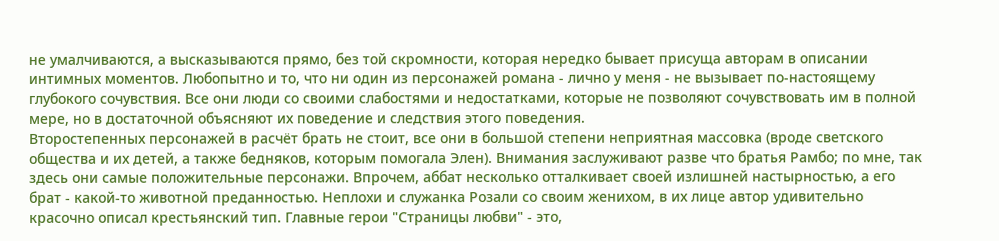не умалчиваются, а высказываются прямо, без той скромности, которая нередко бывает присуща авторам в описании интимных моментов. Любопытно и то, что ни один из персонажей романа - лично у меня - не вызывает по-настоящему глубокого сочувствия. Все они люди со своими слабостями и недостатками, которые не позволяют сочувствовать им в полной мере, но в достаточной объясняют их поведение и следствия этого поведения.
Второстепенных персонажей в расчёт брать не стоит, все они в большой степени неприятная массовка (вроде светского общества и их детей, а также бедняков, которым помогала Элен). Внимания заслуживают разве что братья Рамбо; по мне, так здесь они самые положительные персонажи. Впрочем, аббат несколько отталкивает своей излишней настырностью, а его брат - какой-то животной преданностью. Неплохи и служанка Розали со своим женихом, в их лице автор удивительно красочно описал крестьянский тип. Главные герои "Страницы любви" - это,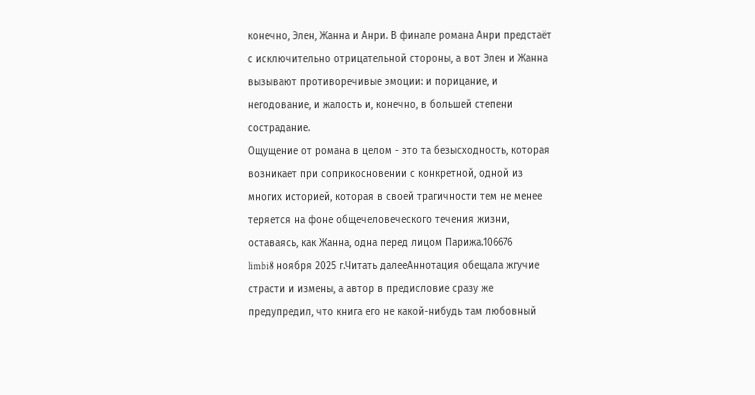конечно, Элен, Жанна и Анри. В финале романа Анри предстаёт с исключительно отрицательной стороны, а вот Элен и Жанна вызывают противоречивые эмоции: и порицание, и негодование, и жалость и, конечно, в большей степени сострадание.
Ощущение от романа в целом - это та безысходность, которая возникает при соприкосновении с конкретной, одной из многих историей, которая в своей трагичности тем не менее теряется на фоне общечеловеческого течения жизни, оставаясь, как Жанна, одна перед лицом Парижа.106676
limbi8 ноября 2025 г.Читать далееАннотация обещала жгучие страсти и измены, а автор в предисловие сразу же предупредил, что книга его не какой-нибудь там любовный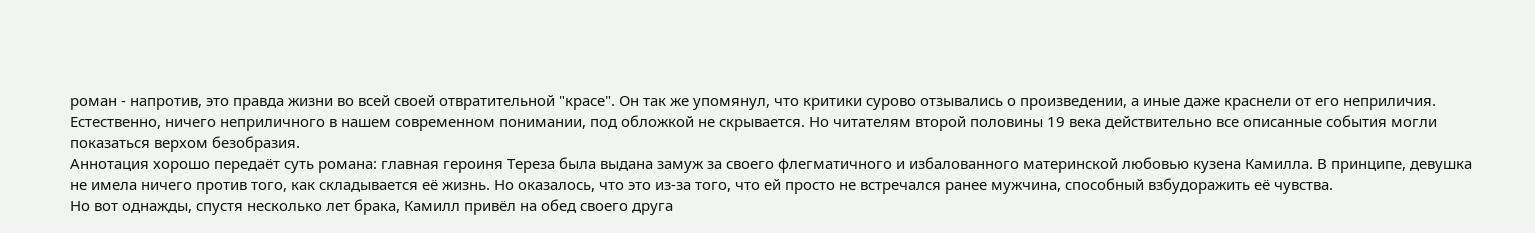роман - напротив, это правда жизни во всей своей отвратительной "красе". Он так же упомянул, что критики сурово отзывались о произведении, а иные даже краснели от его неприличия.
Естественно, ничего неприличного в нашем современном понимании, под обложкой не скрывается. Но читателям второй половины 19 века действительно все описанные события могли показаться верхом безобразия.
Аннотация хорошо передаёт суть романа: главная героиня Тереза была выдана замуж за своего флегматичного и избалованного материнской любовью кузена Камилла. В принципе, девушка не имела ничего против того, как складывается её жизнь. Но оказалось, что это из-за того, что ей просто не встречался ранее мужчина, способный взбудоражить её чувства.
Но вот однажды, спустя несколько лет брака, Камилл привёл на обед своего друга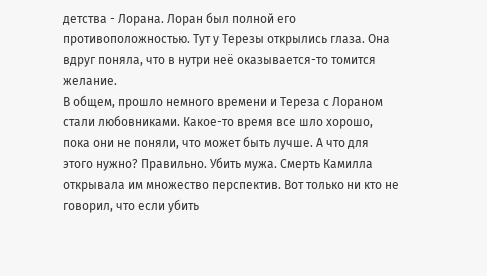детства - Лорана. Лоран был полной его противоположностью. Тут у Терезы открылись глаза. Она вдруг поняла, что в нутри неё оказывается-то томится желание.
В общем, прошло немного времени и Тереза с Лораном стали любовниками. Какое-то время все шло хорошо, пока они не поняли, что может быть лучше. А что для этого нужно? Правильно. Убить мужа. Смерть Камилла открывала им множество перспектив. Вот только ни кто не говорил, что если убить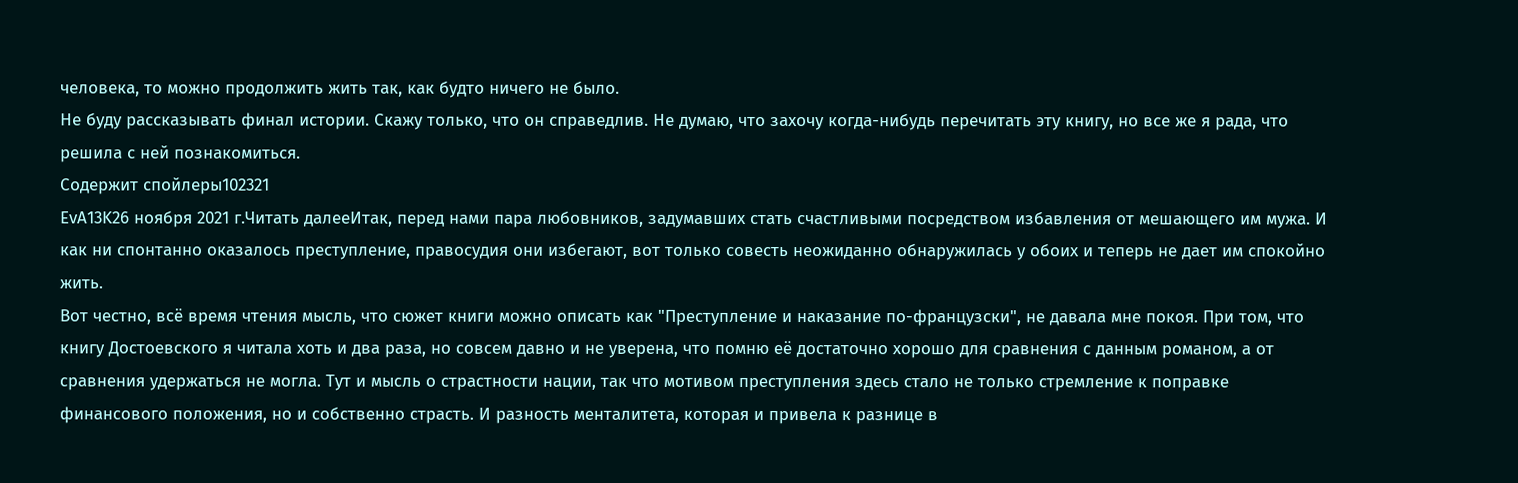человека, то можно продолжить жить так, как будто ничего не было.
Не буду рассказывать финал истории. Скажу только, что он справедлив. Не думаю, что захочу когда-нибудь перечитать эту книгу, но все же я рада, что решила с ней познакомиться.
Содержит спойлеры102321
EvA13K26 ноября 2021 г.Читать далееИтак, перед нами пара любовников, задумавших стать счастливыми посредством избавления от мешающего им мужа. И как ни спонтанно оказалось преступление, правосудия они избегают, вот только совесть неожиданно обнаружилась у обоих и теперь не дает им спокойно жить.
Вот честно, всё время чтения мысль, что сюжет книги можно описать как "Преступление и наказание по-французски", не давала мне покоя. При том, что книгу Достоевского я читала хоть и два раза, но совсем давно и не уверена, что помню её достаточно хорошо для сравнения с данным романом, а от сравнения удержаться не могла. Тут и мысль о страстности нации, так что мотивом преступления здесь стало не только стремление к поправке финансового положения, но и собственно страсть. И разность менталитета, которая и привела к разнице в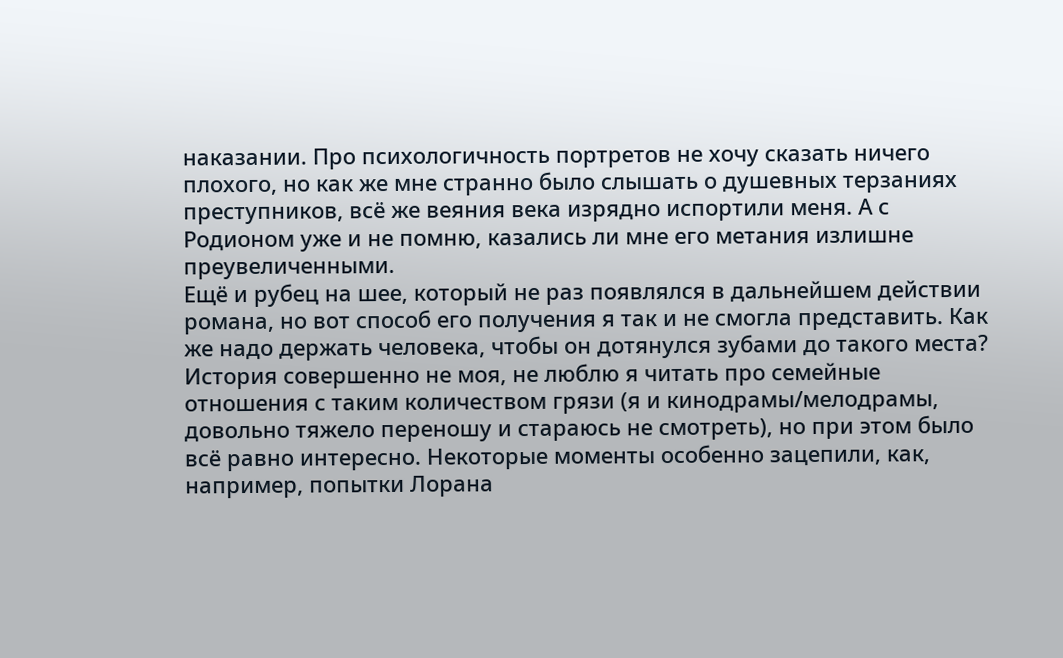наказании. Про психологичность портретов не хочу сказать ничего плохого, но как же мне странно было слышать о душевных терзаниях преступников, всё же веяния века изрядно испортили меня. А с Родионом уже и не помню, казались ли мне его метания излишне преувеличенными.
Ещё и рубец на шее, который не раз появлялся в дальнейшем действии романа, но вот способ его получения я так и не смогла представить. Как же надо держать человека, чтобы он дотянулся зубами до такого места?
История совершенно не моя, не люблю я читать про семейные отношения с таким количеством грязи (я и кинодрамы/мелодрамы, довольно тяжело переношу и стараюсь не смотреть), но при этом было всё равно интересно. Некоторые моменты особенно зацепили, как, например, попытки Лорана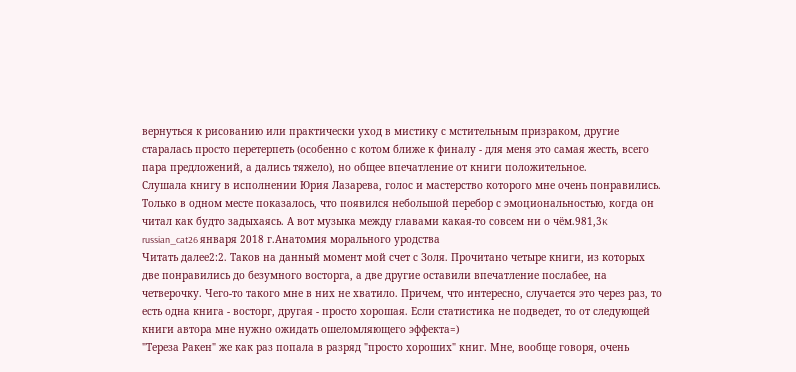вернуться к рисованию или практически уход в мистику с мстительным призраком, другие старалась просто перетерпеть (особенно с котом ближе к финалу - для меня это самая жесть, всего пара предложений, а дались тяжело), но общее впечатление от книги положительное.
Слушала книгу в исполнении Юрия Лазарева, голос и мастерство которого мне очень понравились. Только в одном месте показалось, что появился небольшой перебор с эмоциональностью, когда он читал как будто задыхаясь. А вот музыка между главами какая-то совсем ни о чём.981,3K
russian_cat26 января 2018 г.Анатомия морального уродства
Читать далее2:2. Таков на данный момент мой счет с Золя. Прочитано четыре книги, из которых две понравились до безумного восторга, а две другие оставили впечатление послабее, на четверочку. Чего-то такого мне в них не хватило. Причем, что интересно, случается это через раз, то есть одна книга - восторг, другая - просто хорошая. Если статистика не подведет, то от следующей книги автора мне нужно ожидать ошеломляющего эффекта=)
"Тереза Ракен" же как раз попала в разряд "просто хороших" книг. Мне, вообще говоря, очень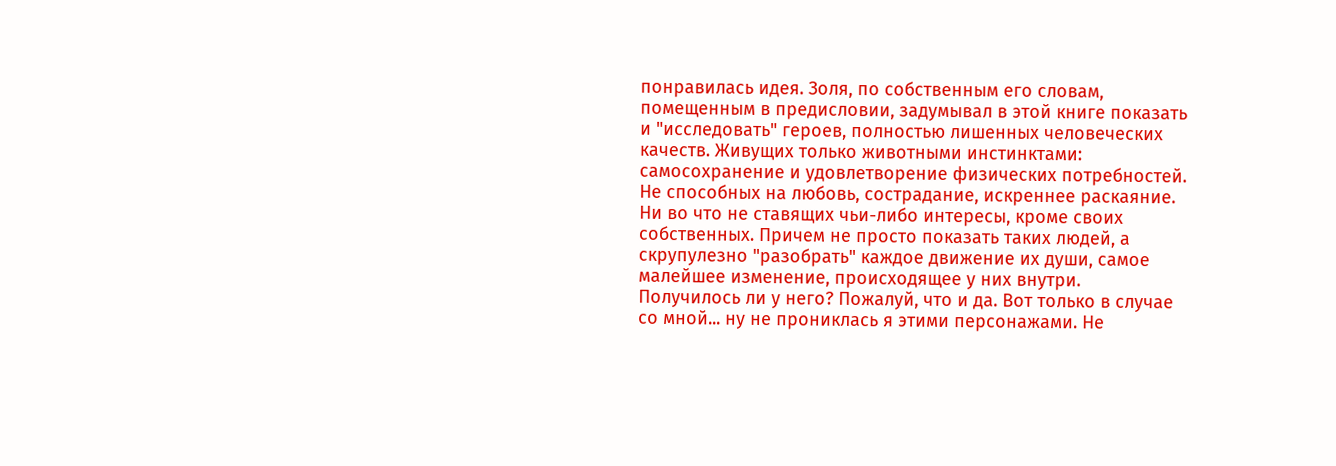понравилась идея. Золя, по собственным его словам, помещенным в предисловии, задумывал в этой книге показать и "исследовать" героев, полностью лишенных человеческих качеств. Живущих только животными инстинктами: самосохранение и удовлетворение физических потребностей. Не способных на любовь, сострадание, искреннее раскаяние. Ни во что не ставящих чьи-либо интересы, кроме своих собственных. Причем не просто показать таких людей, а скрупулезно "разобрать" каждое движение их души, самое малейшее изменение, происходящее у них внутри.
Получилось ли у него? Пожалуй, что и да. Вот только в случае со мной... ну не прониклась я этими персонажами. Не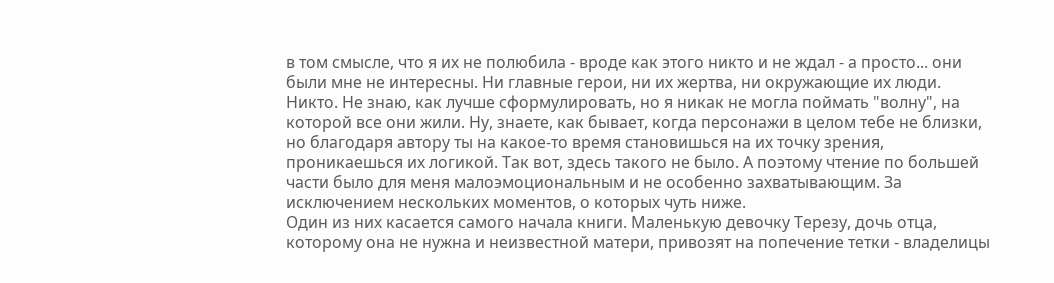в том смысле, что я их не полюбила - вроде как этого никто и не ждал - а просто... они были мне не интересны. Ни главные герои, ни их жертва, ни окружающие их люди. Никто. Не знаю, как лучше сформулировать, но я никак не могла поймать "волну", на которой все они жили. Ну, знаете, как бывает, когда персонажи в целом тебе не близки, но благодаря автору ты на какое-то время становишься на их точку зрения, проникаешься их логикой. Так вот, здесь такого не было. А поэтому чтение по большей части было для меня малоэмоциональным и не особенно захватывающим. За исключением нескольких моментов, о которых чуть ниже.
Один из них касается самого начала книги. Маленькую девочку Терезу, дочь отца, которому она не нужна и неизвестной матери, привозят на попечение тетки - владелицы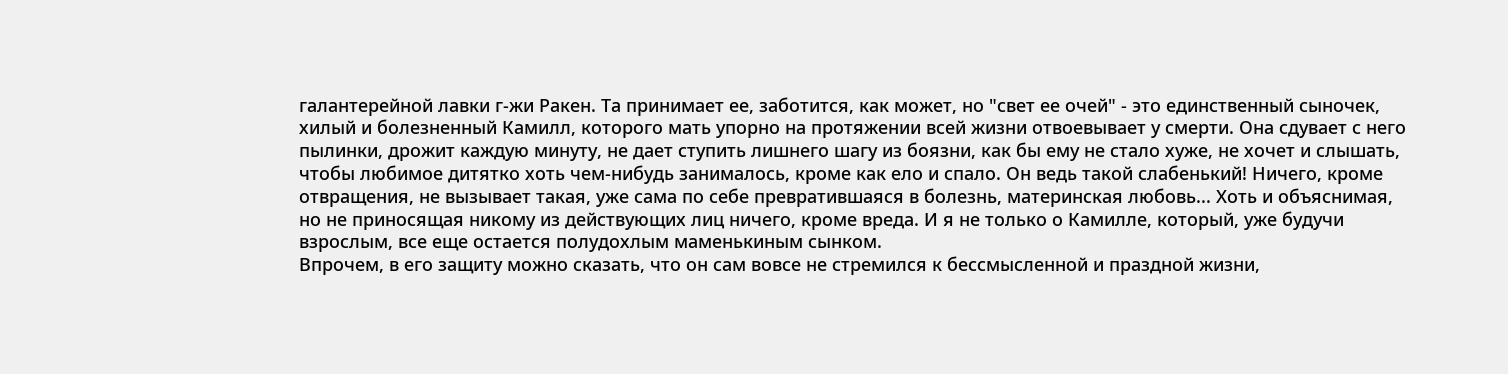галантерейной лавки г-жи Ракен. Та принимает ее, заботится, как может, но "свет ее очей" - это единственный сыночек, хилый и болезненный Камилл, которого мать упорно на протяжении всей жизни отвоевывает у смерти. Она сдувает с него пылинки, дрожит каждую минуту, не дает ступить лишнего шагу из боязни, как бы ему не стало хуже, не хочет и слышать, чтобы любимое дитятко хоть чем-нибудь занималось, кроме как ело и спало. Он ведь такой слабенький! Ничего, кроме отвращения, не вызывает такая, уже сама по себе превратившаяся в болезнь, материнская любовь... Хоть и объяснимая, но не приносящая никому из действующих лиц ничего, кроме вреда. И я не только о Камилле, который, уже будучи взрослым, все еще остается полудохлым маменькиным сынком.
Впрочем, в его защиту можно сказать, что он сам вовсе не стремился к бессмысленной и праздной жизни,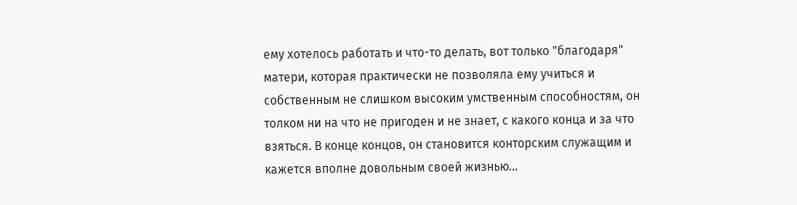ему хотелось работать и что-то делать, вот только "благодаря" матери, которая практически не позволяла ему учиться и собственным не слишком высоким умственным способностям, он толком ни на что не пригоден и не знает, с какого конца и за что взяться. В конце концов, он становится конторским служащим и кажется вполне довольным своей жизнью...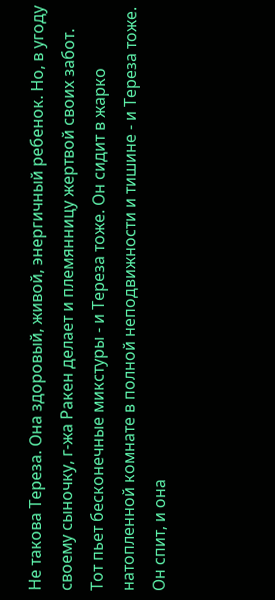Не такова Тереза. Она здоровый, живой, энергичный ребенок. Но, в угоду своему сыночку, г-жа Ракен делает и племянницу жертвой своих забот. Тот пьет бесконечные микстуры - и Тереза тоже. Он сидит в жарко натопленной комнате в полной неподвижности и тишине - и Тереза тоже. Он спит, и она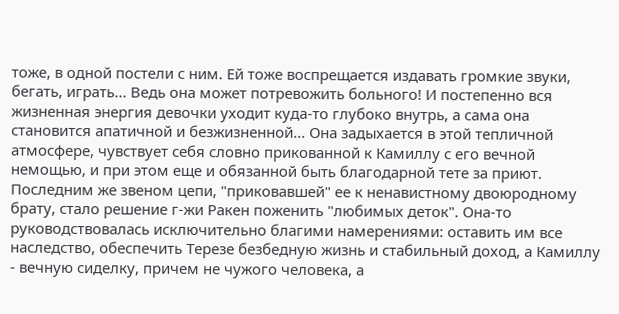тоже, в одной постели с ним. Ей тоже воспрещается издавать громкие звуки, бегать, играть... Ведь она может потревожить больного! И постепенно вся жизненная энергия девочки уходит куда-то глубоко внутрь, а сама она становится апатичной и безжизненной... Она задыхается в этой тепличной атмосфере, чувствует себя словно прикованной к Камиллу с его вечной немощью, и при этом еще и обязанной быть благодарной тете за приют.
Последним же звеном цепи, "приковавшей" ее к ненавистному двоюродному брату, стало решение г-жи Ракен поженить "любимых деток". Она-то руководствовалась исключительно благими намерениями: оставить им все наследство, обеспечить Терезе безбедную жизнь и стабильный доход, а Камиллу - вечную сиделку, причем не чужого человека, а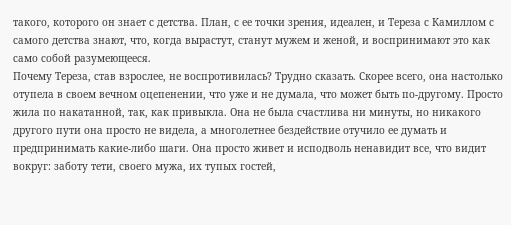такого, которого он знает с детства. План, с ее точки зрения, идеален, и Тереза с Камиллом с самого детства знают, что, когда вырастут, станут мужем и женой, и воспринимают это как само собой разумеющееся.
Почему Тереза, став взрослее, не воспротивилась? Трудно сказать. Скорее всего, она настолько отупела в своем вечном оцепенении, что уже и не думала, что может быть по-другому. Просто жила по накатанной, так, как привыкла. Она не была счастлива ни минуты, но никакого другого пути она просто не видела, а многолетнее бездействие отучило ее думать и предпринимать какие-либо шаги. Она просто живет и исподволь ненавидит все, что видит вокруг: заботу тети, своего мужа, их тупых гостей,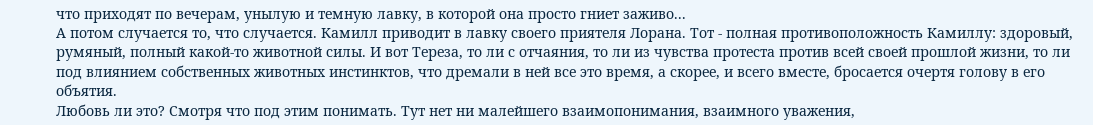что приходят по вечерам, унылую и темную лавку, в которой она просто гниет заживо...
А потом случается то, что случается. Камилл приводит в лавку своего приятеля Лорана. Тот - полная противоположность Камиллу: здоровый, румяный, полный какой-то животной силы. И вот Тереза, то ли с отчаяния, то ли из чувства протеста против всей своей прошлой жизни, то ли под влиянием собственных животных инстинктов, что дремали в ней все это время, а скорее, и всего вместе, бросается очертя голову в его объятия.
Любовь ли это? Смотря что под этим понимать. Тут нет ни малейшего взаимопонимания, взаимного уважения,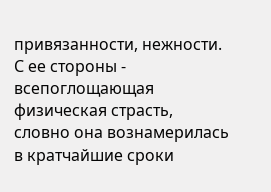привязанности, нежности. С ее стороны - всепоглощающая физическая страсть, словно она вознамерилась в кратчайшие сроки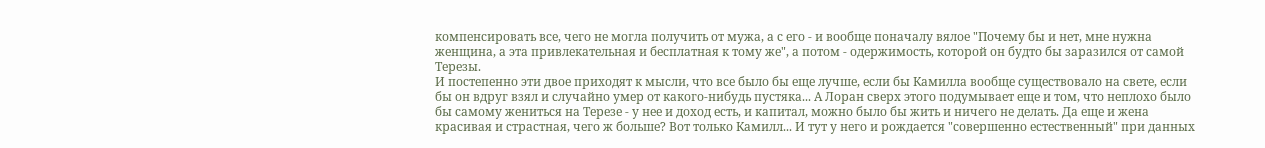компенсировать все, чего не могла получить от мужа, а с его - и вообще поначалу вялое "Почему бы и нет, мне нужна женщина, а эта привлекательная и бесплатная к тому же", а потом - одержимость, которой он будто бы заразился от самой Терезы.
И постепенно эти двое приходят к мысли, что все было бы еще лучше, если бы Камилла вообще существовало на свете, если бы он вдруг взял и случайно умер от какого-нибудь пустяка... А Лоран сверх этого подумывает еще и том, что неплохо было бы самому жениться на Терезе - у нее и доход есть, и капитал, можно было бы жить и ничего не делать. Да еще и жена красивая и страстная, чего ж больше? Вот только Камилл... И тут у него и рождается "совершенно естественный" при данных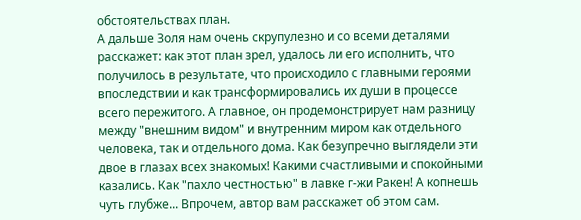обстоятельствах план.
А дальше Золя нам очень скрупулезно и со всеми деталями расскажет: как этот план зрел, удалось ли его исполнить, что получилось в результате, что происходило с главными героями впоследствии и как трансформировались их души в процессе всего пережитого. А главное, он продемонстрирует нам разницу между "внешним видом" и внутренним миром как отдельного человека, так и отдельного дома. Как безупречно выглядели эти двое в глазах всех знакомых! Какими счастливыми и спокойными казались. Как "пахло честностью" в лавке г-жи Ракен! А копнешь чуть глубже... Впрочем, автор вам расскажет об этом сам.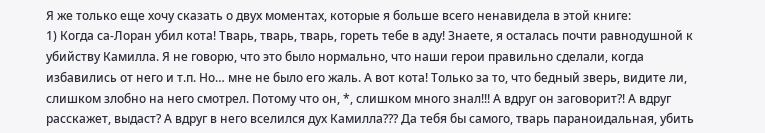Я же только еще хочу сказать о двух моментах, которые я больше всего ненавидела в этой книге:
1) Когда са-Лоран убил кота! Тварь, тварь, тварь, гореть тебе в аду! Знаете, я осталась почти равнодушной к убийству Камилла. Я не говорю, что это было нормально, что наши герои правильно сделали, когда избавились от него и т.п. Но… мне не было его жаль. А вот кота! Только за то, что бедный зверь, видите ли, слишком злобно на него смотрел. Потому что он, *, слишком много знал!!! А вдруг он заговорит?! А вдруг расскажет, выдаст? А вдруг в него вселился дух Камилла??? Да тебя бы самого, тварь параноидальная, убить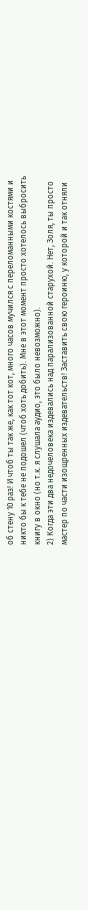об стену 10 раз! И чтоб ты так же, как тот кот, много часов мучился с переломанными костями и никто бы к тебе не подошел (чтоб хоть добить). Мне в этот момент просто хотелось выбросить книгу в окно (но т.к. я слушала аудио, это было невозможно).
2) Когда эти два недочеловека издевались над парализованной старухой. Нет, Золя, ты просто мастер по части изощренных издевательств! Заставить свою героиню, у которой и так отняли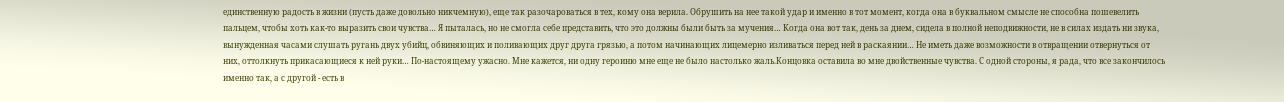единственную радость в жизни (пусть даже довольно никчемную), еще так разочароваться в тех, кому она верила. Обрушить на нее такой удар и именно в тот момент, когда она в буквальном смысле не способна пошевелить пальцем, чтобы хоть как-то выразить свои чувства… Я пыталась, но не смогла себе представить, что это должны были быть за мучения… Когда она вот так, день за днем, сидела в полной неподвижности, не в силах издать ни звука, вынужденная часами слушать ругань двух убийц, обвиняющих и поливающих друг друга грязью, а потом начинающих лицемерно изливаться перед ней в раскаянии… Не иметь даже возможности в отвращении отвернуться от них, оттолкнуть прикасающиеся к ней руки… По-настоящему ужасно. Мне кажется, ни одну героиню мне еще не было настолько жаль.Концовка оставила во мне двойственные чувства. С одной стороны, я рада, что все закончилось именно так, а с другой - есть в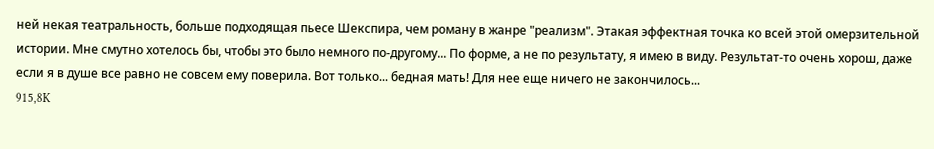ней некая театральность, больше подходящая пьесе Шекспира, чем роману в жанре "реализм". Этакая эффектная точка ко всей этой омерзительной истории. Мне смутно хотелось бы, чтобы это было немного по-другому... По форме, а не по результату, я имею в виду. Результат-то очень хорош, даже если я в душе все равно не совсем ему поверила. Вот только... бедная мать! Для нее еще ничего не закончилось...
915,8K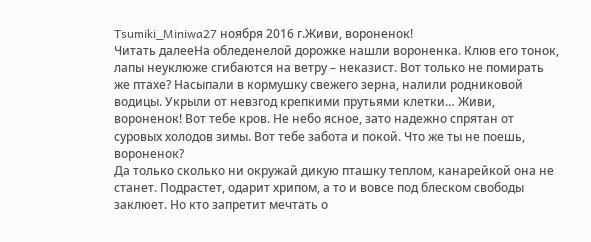Tsumiki_Miniwa27 ноября 2016 г.Живи, вороненок!
Читать далееНа обледенелой дорожке нашли вороненка. Клюв его тонок, лапы неуклюже сгибаются на ветру – неказист. Вот только не помирать же птахе? Насыпали в кормушку свежего зерна, налили родниковой водицы. Укрыли от невзгод крепкими прутьями клетки… Живи, вороненок! Вот тебе кров. Не небо ясное, зато надежно спрятан от суровых холодов зимы. Вот тебе забота и покой. Что же ты не поешь, вороненок?
Да только сколько ни окружай дикую пташку теплом, канарейкой она не станет. Подрастет, одарит хрипом, а то и вовсе под блеском свободы заклюет. Но кто запретит мечтать о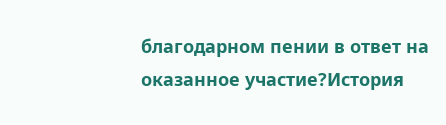благодарном пении в ответ на оказанное участие?История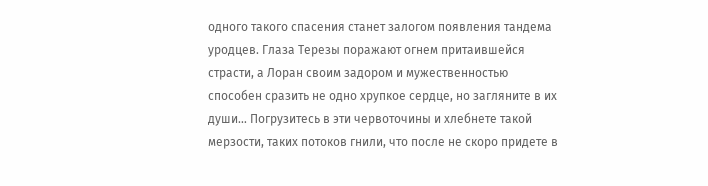одного такого спасения станет залогом появления тандема уродцев. Глаза Терезы поражают огнем притаившейся страсти, а Лоран своим задором и мужественностью способен сразить не одно хрупкое сердце, но загляните в их души… Погрузитесь в эти червоточины и хлебнете такой мерзости, таких потоков гнили, что после не скоро придете в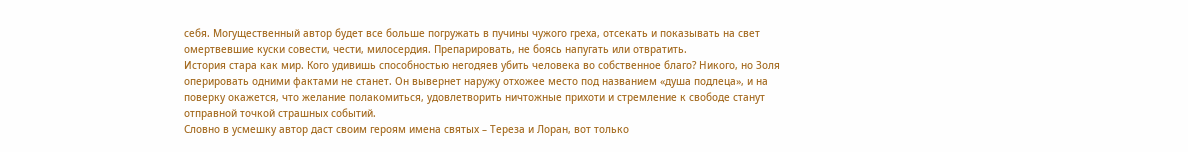себя. Могущественный автор будет все больше погружать в пучины чужого греха, отсекать и показывать на свет омертвевшие куски совести, чести, милосердия. Препарировать, не боясь напугать или отвратить.
История стара как мир. Кого удивишь способностью негодяев убить человека во собственное благо? Никого, но Золя оперировать одними фактами не станет. Он вывернет наружу отхожее место под названием «душа подлеца», и на поверку окажется, что желание полакомиться, удовлетворить ничтожные прихоти и стремление к свободе станут отправной точкой страшных событий.
Словно в усмешку автор даст своим героям имена святых – Тереза и Лоран, вот только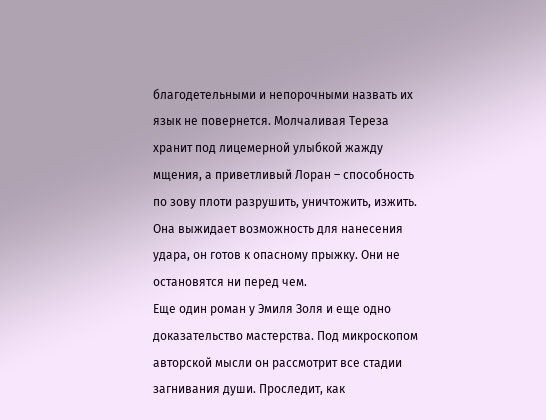благодетельными и непорочными назвать их язык не повернется. Молчаливая Тереза хранит под лицемерной улыбкой жажду мщения, а приветливый Лоран – способность по зову плоти разрушить, уничтожить, изжить. Она выжидает возможность для нанесения удара, он готов к опасному прыжку. Они не остановятся ни перед чем.
Еще один роман у Эмиля Золя и еще одно доказательство мастерства. Под микроскопом авторской мысли он рассмотрит все стадии загнивания души. Проследит, как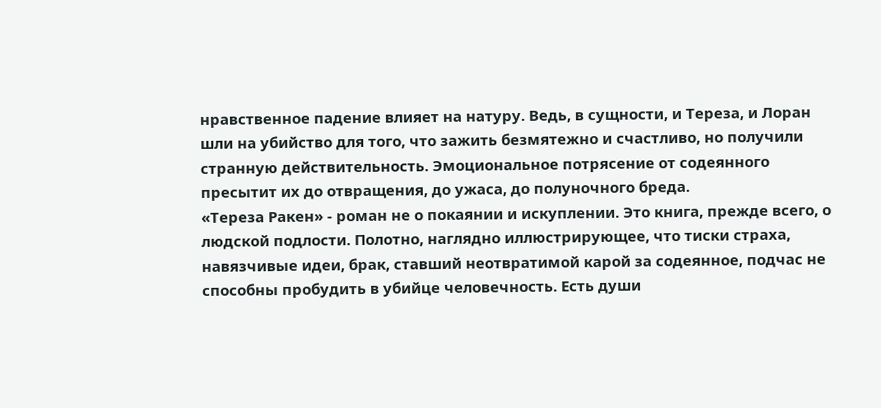нравственное падение влияет на натуру. Ведь, в сущности, и Тереза, и Лоран шли на убийство для того, что зажить безмятежно и счастливо, но получили странную действительность. Эмоциональное потрясение от содеянного пресытит их до отвращения, до ужаса, до полуночного бреда.
«Тереза Ракен» - роман не о покаянии и искуплении. Это книга, прежде всего, о людской подлости. Полотно, наглядно иллюстрирующее, что тиски страха, навязчивые идеи, брак, ставший неотвратимой карой за содеянное, подчас не способны пробудить в убийце человечность. Есть души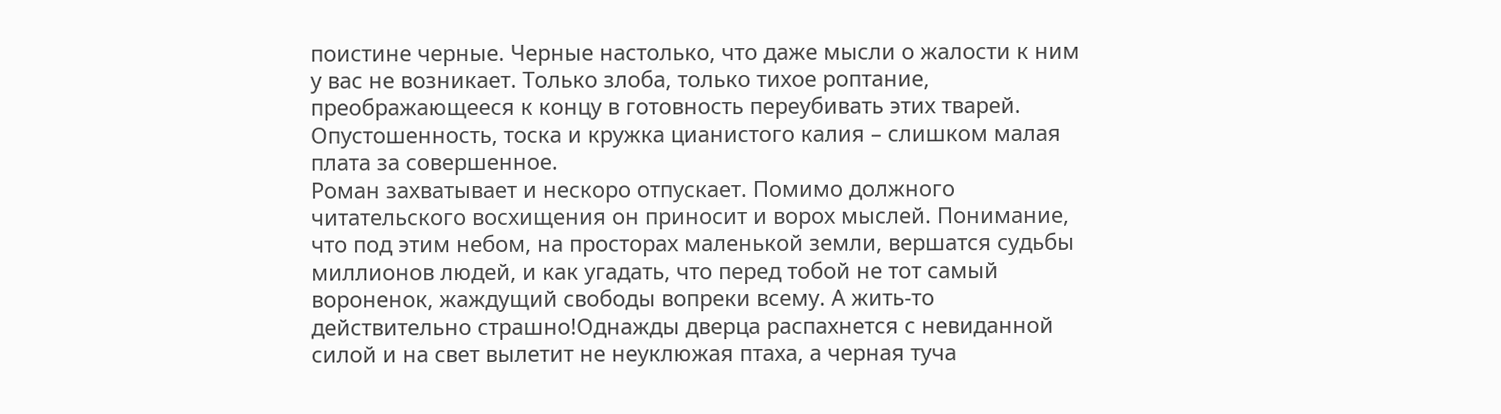поистине черные. Черные настолько, что даже мысли о жалости к ним у вас не возникает. Только злоба, только тихое роптание, преображающееся к концу в готовность переубивать этих тварей. Опустошенность, тоска и кружка цианистого калия – слишком малая плата за совершенное.
Роман захватывает и нескоро отпускает. Помимо должного читательского восхищения он приносит и ворох мыслей. Понимание, что под этим небом, на просторах маленькой земли, вершатся судьбы миллионов людей, и как угадать, что перед тобой не тот самый вороненок, жаждущий свободы вопреки всему. А жить-то действительно страшно!Однажды дверца распахнется с невиданной силой и на свет вылетит не неуклюжая птаха, а черная туча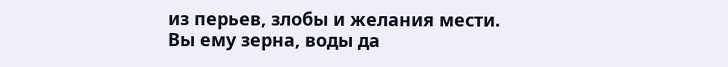из перьев, злобы и желания мести. Вы ему зерна, воды да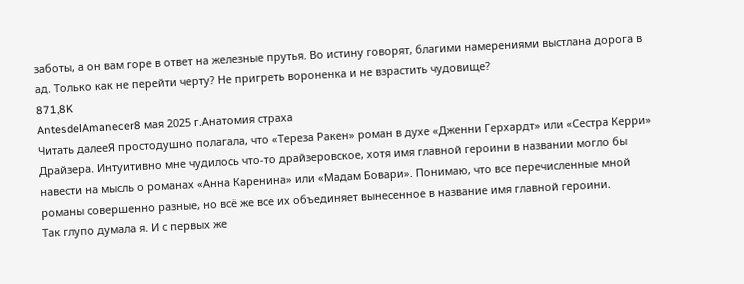заботы, а он вам горе в ответ на железные прутья. Во истину говорят, благими намерениями выстлана дорога в ад. Только как не перейти черту? Не пригреть вороненка и не взрастить чудовище?
871,8K
AntesdelAmanecer8 мая 2025 г.Анатомия страха
Читать далееЯ простодушно полагала, что «Тереза Ракен» роман в духе «Дженни Герхардт» или «Сестра Керри» Драйзера. Интуитивно мне чудилось что-то драйзеровское, хотя имя главной героини в названии могло бы навести на мысль о романах «Анна Каренина» или «Мадам Бовари». Понимаю, что все перечисленные мной романы совершенно разные, но всё же все их объединяет вынесенное в название имя главной героини.
Так глупо думала я. И с первых же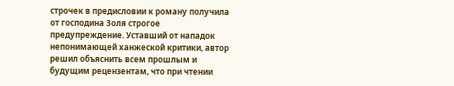строчек в предисловии к роману получила от господина Золя строгое предупреждение. Уставший от нападок непонимающей ханжеской критики, автор решил объяснить всем прошлым и будущим рецензентам, что при чтении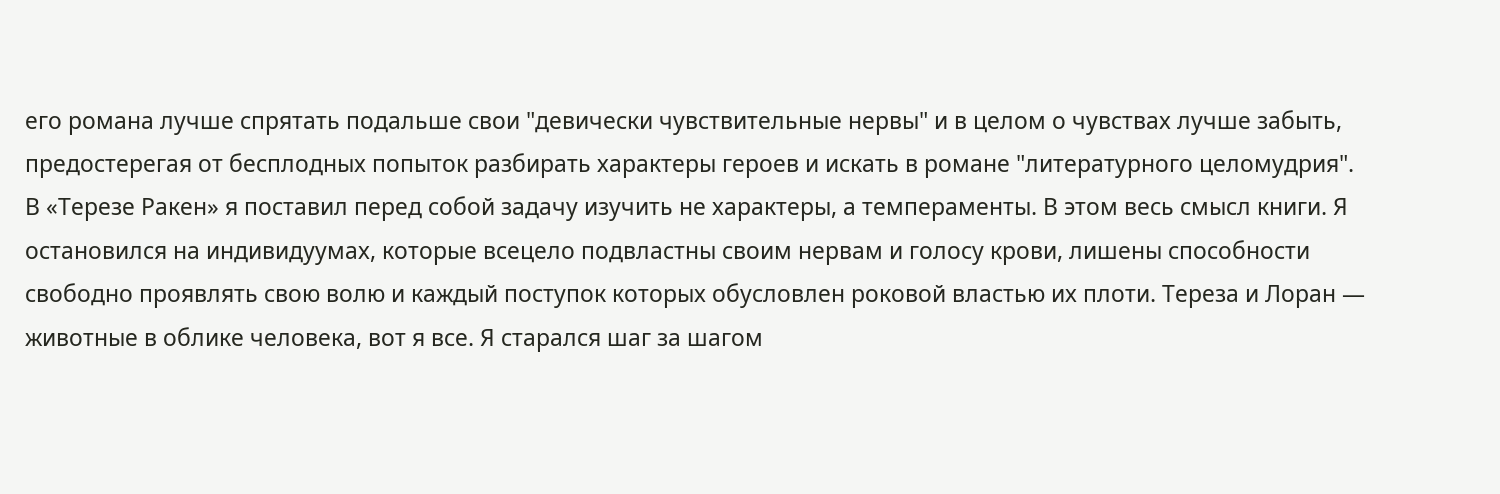его романа лучше спрятать подальше свои "девически чувствительные нервы" и в целом о чувствах лучше забыть, предостерегая от бесплодных попыток разбирать характеры героев и искать в романе "литературного целомудрия".
В «Терезе Ракен» я поставил перед собой задачу изучить не характеры, а темпераменты. В этом весь смысл книги. Я остановился на индивидуумах, которые всецело подвластны своим нервам и голосу крови, лишены способности свободно проявлять свою волю и каждый поступок которых обусловлен роковой властью их плоти. Тереза и Лоран — животные в облике человека, вот я все. Я старался шаг за шагом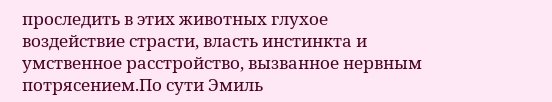проследить в этих животных глухое воздействие страсти, власть инстинкта и умственное расстройство, вызванное нервным потрясением.По сути Эмиль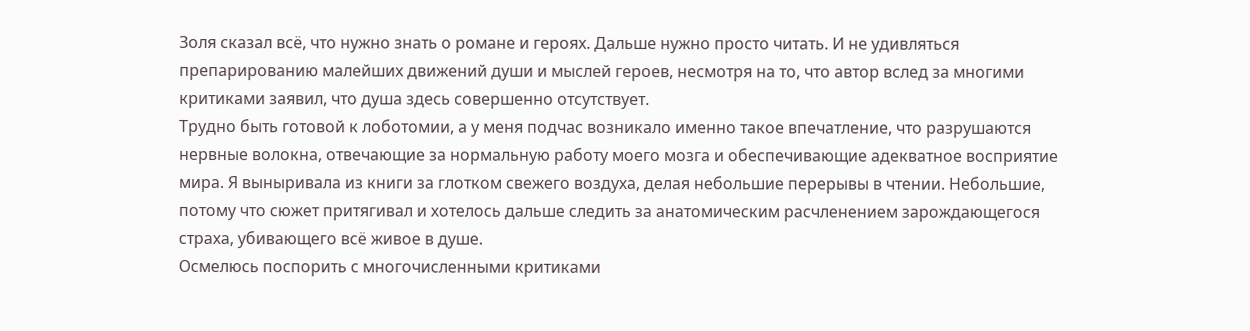Золя сказал всё, что нужно знать о романе и героях. Дальше нужно просто читать. И не удивляться препарированию малейших движений души и мыслей героев, несмотря на то, что автор вслед за многими критиками заявил, что душа здесь совершенно отсутствует.
Трудно быть готовой к лоботомии, а у меня подчас возникало именно такое впечатление, что разрушаются нервные волокна, отвечающие за нормальную работу моего мозга и обеспечивающие адекватное восприятие мира. Я выныривала из книги за глотком свежего воздуха, делая небольшие перерывы в чтении. Небольшие, потому что сюжет притягивал и хотелось дальше следить за анатомическим расчленением зарождающегося страха, убивающего всё живое в душе.
Осмелюсь поспорить с многочисленными критиками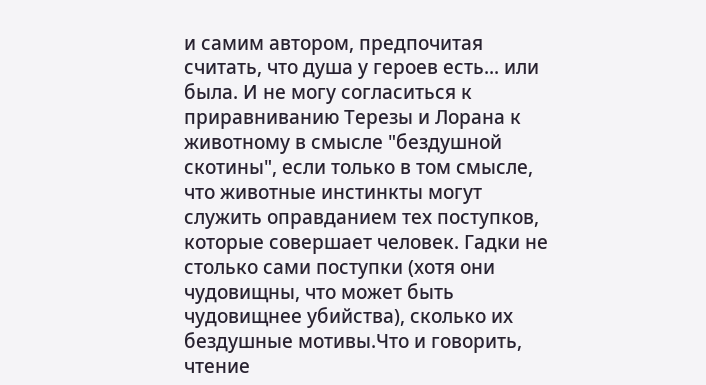и самим автором, предпочитая считать, что душа у героев есть... или была. И не могу согласиться к приравниванию Терезы и Лорана к животному в смысле "бездушной скотины", если только в том смысле, что животные инстинкты могут служить оправданием тех поступков, которые совершает человек. Гадки не столько сами поступки (хотя они чудовищны, что может быть чудовищнее убийства), сколько их бездушные мотивы.Что и говорить, чтение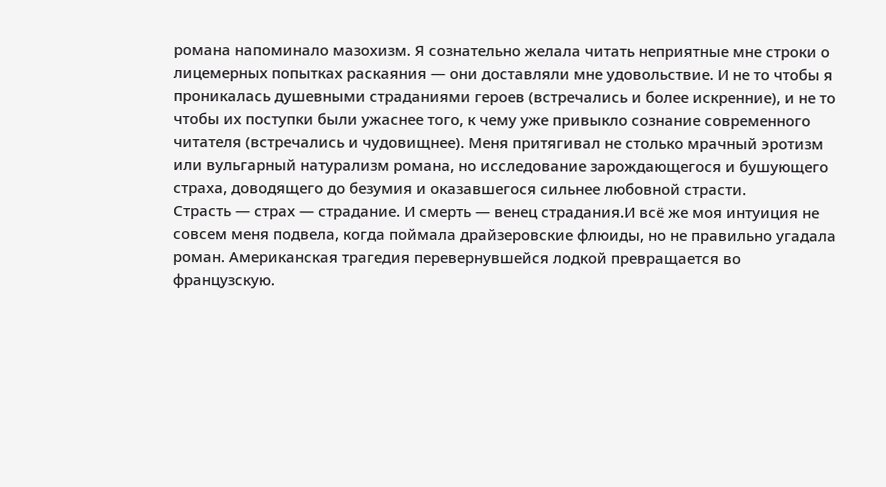романа напоминало мазохизм. Я сознательно желала читать неприятные мне строки о лицемерных попытках раскаяния — они доставляли мне удовольствие. И не то чтобы я проникалась душевными страданиями героев (встречались и более искренние), и не то чтобы их поступки были ужаснее того, к чему уже привыкло сознание современного читателя (встречались и чудовищнее). Меня притягивал не столько мрачный эротизм или вульгарный натурализм романа, но исследование зарождающегося и бушующего страха, доводящего до безумия и оказавшегося сильнее любовной страсти.
Страсть — страх — страдание. И смерть — венец страдания.И всё же моя интуиция не совсем меня подвела, когда поймала драйзеровские флюиды, но не правильно угадала роман. Американская трагедия перевернувшейся лодкой превращается во французскую.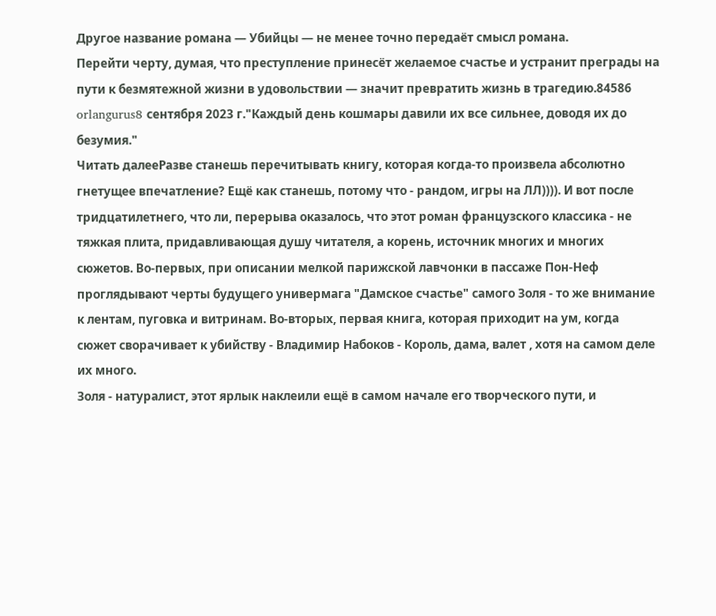Другое название романа — Убийцы — не менее точно передаёт смысл романа.
Перейти черту, думая, что преступление принесёт желаемое счастье и устранит преграды на пути к безмятежной жизни в удовольствии — значит превратить жизнь в трагедию.84586
orlangurus8 сентября 2023 г."Каждый день кошмары давили их все сильнее, доводя их до безумия."
Читать далееРазве станешь перечитывать книгу, которая когда-то произвела абсолютно гнетущее впечатление? Ещё как станешь, потому что - рандом, игры на ЛЛ)))). И вот после тридцатилетнего, что ли, перерыва оказалось, что этот роман французского классика - не тяжкая плита, придавливающая душу читателя, а корень, источник многих и многих сюжетов. Во-первых, при описании мелкой парижской лавчонки в пассаже Пон-Неф проглядывают черты будущего универмага "Дамское счастье" самого Золя - то же внимание к лентам, пуговка и витринам. Во-вторых, первая книга, которая приходит на ум, когда сюжет сворачивает к убийству - Владимир Набоков - Король, дама, валет , хотя на самом деле их много.
Золя - натуралист, этот ярлык наклеили ещё в самом начале его творческого пути, и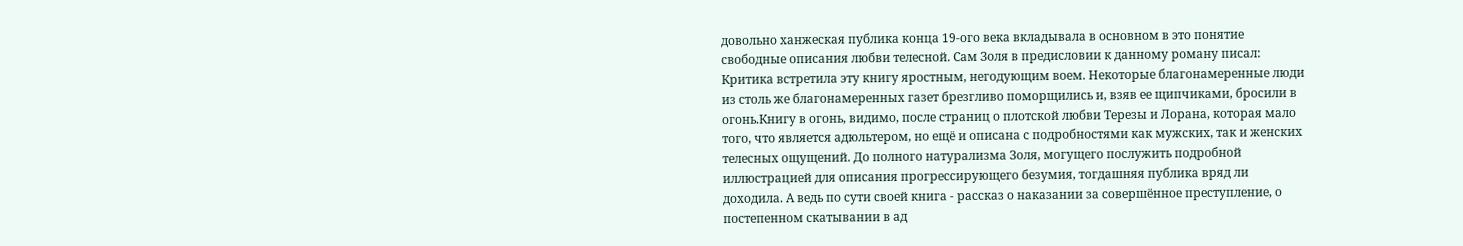довольно ханжеская публика конца 19-ого века вкладывала в основном в это понятие свободные описания любви телесной. Сам Золя в предисловии к данному роману писал:
Критика встретила эту книгу яростным, негодующим воем. Некоторые благонамеренные люди из столь же благонамеренных газет брезгливо поморщились и, взяв ее щипчиками, бросили в огонь.Книгу в огонь, видимо, после страниц о плотской любви Терезы и Лорана, которая мало того, что является адюльтером, но ещё и описана с подробностями как мужских, так и женских телесных ощущений. До полного натурализма Золя, могущего послужить подробной иллюстрацией для описания прогрессирующего безумия, тогдашняя публика вряд ли доходила. А ведь по сути своей книга - рассказ о наказании за совершённое преступление, о постепенном скатывании в ад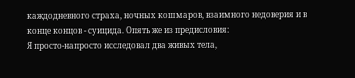каждодневного страха, ночных кошмаров, взаимного недоверия и в конце концов - суицида. Опять же из предисловия:
Я просто-напросто исследовал два живых тела,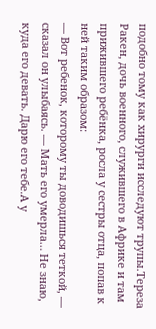подобно тому как хирурги исследуют трупы.Тереза Ракен, дочь военного, служившего в Африке и там прижившего ребёнка, росла у сестры отца, попав к ней таким образом:
— Вот ребенок, которому ты доводишься теткой, — сказал он улыбаясь. — Мать его умерла… Не знаю, куда его девать. Дарю его тебе.А у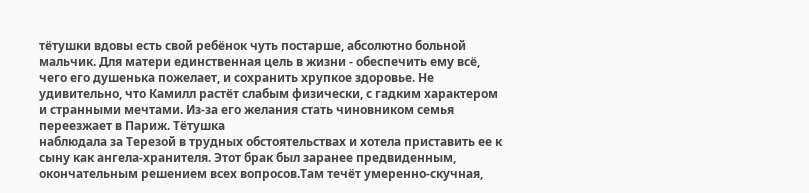тётушки вдовы есть свой ребёнок чуть постарше, абсолютно больной мальчик. Для матери единственная цель в жизни - обеспечить ему всё, чего его душенька пожелает, и сохранить хрупкое здоровье. Не удивительно, что Камилл растёт слабым физически, с гадким характером и странными мечтами. Из-за его желания стать чиновником семья переезжает в Париж. Тётушка
наблюдала за Терезой в трудных обстоятельствах и хотела приставить ее к сыну как ангела-хранителя. Этот брак был заранее предвиденным, окончательным решением всех вопросов.Там течёт умеренно-скучная,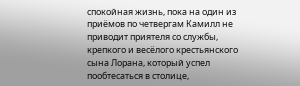спокойная жизнь, пока на один из приёмов по четвергам Камилл не приводит приятеля со службы, крепкого и весёлого крестьянского сына Лорана, который успел пообтесаться в столице,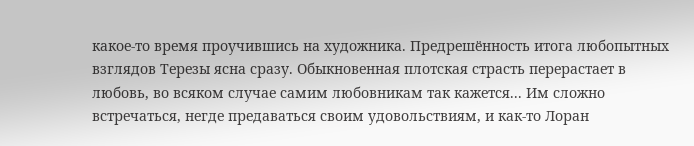какое-то время проучившись на художника. Предрешённость итога любопытных взглядов Терезы ясна сразу. Обыкновенная плотская страсть перерастает в любовь, во всяком случае самим любовникам так кажется... Им сложно встречаться, негде предаваться своим удовольствиям, и как-то Лоран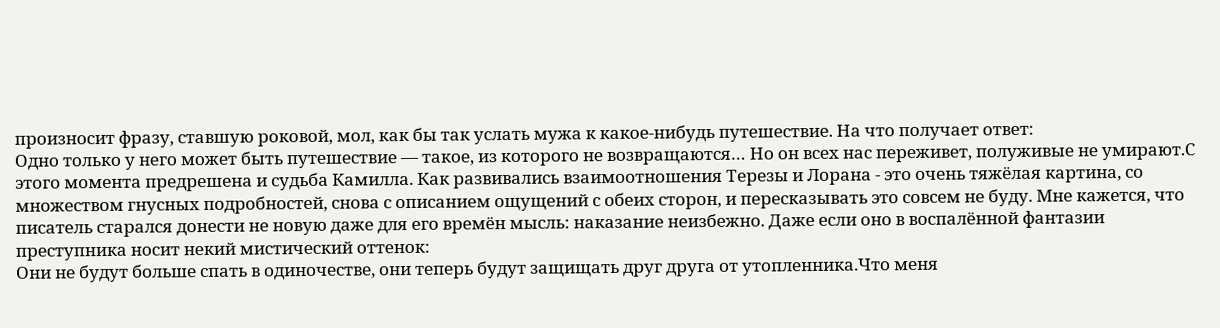произносит фразу, ставшую роковой, мол, как бы так услать мужа к какое-нибудь путешествие. На что получает ответ:
Одно только у него может быть путешествие — такое, из которого не возвращаются… Но он всех нас переживет, полуживые не умирают.С этого момента предрешена и судьба Камилла. Как развивались взаимоотношения Терезы и Лорана - это очень тяжёлая картина, со множеством гнусных подробностей, снова с описанием ощущений с обеих сторон, и пересказывать это совсем не буду. Мне кажется, что писатель старался донести не новую даже для его времён мысль: наказание неизбежно. Даже если оно в воспалённой фантазии преступника носит некий мистический оттенок:
Они не будут больше спать в одиночестве, они теперь будут защищать друг друга от утопленника.Что меня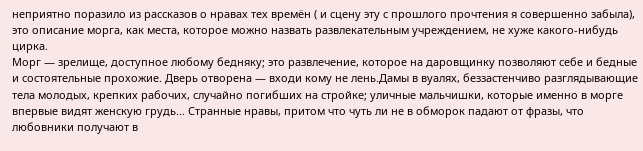неприятно поразило из рассказов о нравах тех времён ( и сцену эту с прошлого прочтения я совершенно забыла), это описание морга, как места, которое можно назвать развлекательным учреждением, не хуже какого-нибудь цирка.
Морг — зрелище, доступное любому бедняку; это развлечение, которое на даровщинку позволяют себе и бедные и состоятельные прохожие. Дверь отворена — входи кому не лень.Дамы в вуалях, беззастенчиво разглядывающие тела молодых, крепких рабочих, случайно погибших на стройке; уличные мальчишки, которые именно в морге впервые видят женскую грудь... Странные нравы, притом что чуть ли не в обморок падают от фразы, что любовники получают в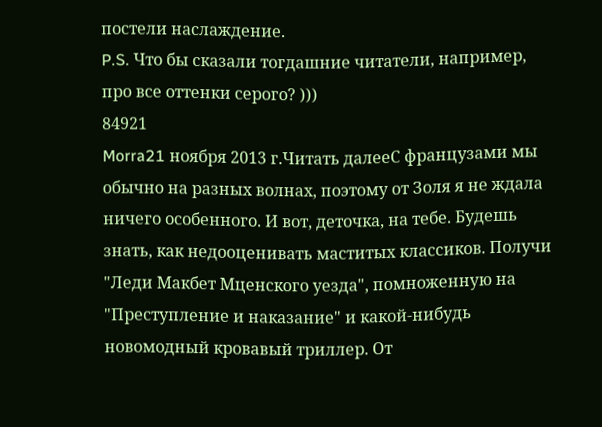постели наслаждение.
P.S. Что бы сказали тогдашние читатели, например, про все оттенки серого? )))
84921
Morra21 ноября 2013 г.Читать далееС французами мы обычно на разных волнах, поэтому от Золя я не ждала ничего особенного. И вот, деточка, на тебе. Будешь знать, как недооценивать маститых классиков. Получи "Леди Макбет Мценского уезда", помноженную на "Преступление и наказание" и какой-нибудь новомодный кровавый триллер. От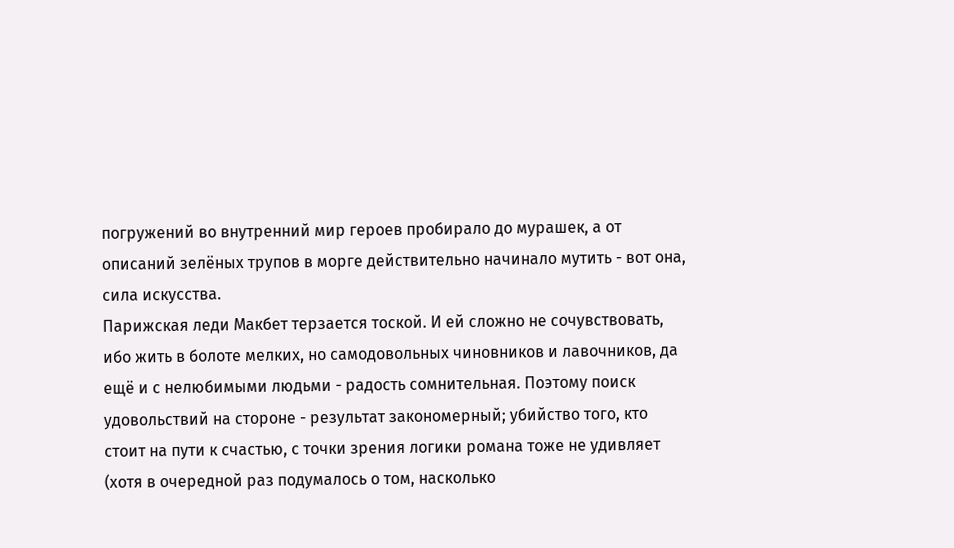погружений во внутренний мир героев пробирало до мурашек, а от описаний зелёных трупов в морге действительно начинало мутить - вот она, сила искусства.
Парижская леди Макбет терзается тоской. И ей сложно не сочувствовать, ибо жить в болоте мелких, но самодовольных чиновников и лавочников, да ещё и с нелюбимыми людьми - радость сомнительная. Поэтому поиск удовольствий на стороне - результат закономерный; убийство того, кто стоит на пути к счастью, с точки зрения логики романа тоже не удивляет (хотя в очередной раз подумалось о том, насколько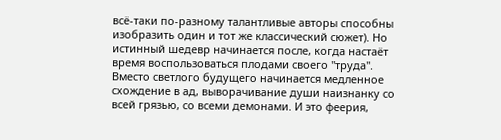всё-таки по-разному талантливые авторы способны изобразить один и тот же классический сюжет). Но истинный шедевр начинается после, когда настаёт время воспользоваться плодами своего "труда". Вместо светлого будущего начинается медленное схождение в ад, выворачивание души наизнанку со всей грязью, со всеми демонами. И это феерия,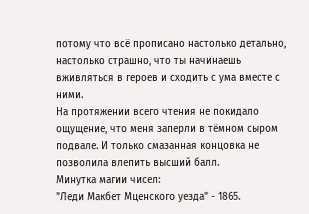потому что всё прописано настолько детально, настолько страшно, что ты начинаешь вживляться в героев и сходить с ума вместе с ними.
На протяжении всего чтения не покидало ощущение, что меня заперли в тёмном сыром подвале. И только смазанная концовка не позволила влепить высший балл.
Минутка магии чисел:
"Леди Макбет Мценского уезда" - 1865.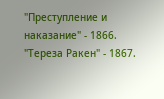"Преступление и наказание" - 1866.
"Тереза Ракен" - 1867.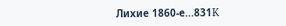Лихие 1860-е...831K